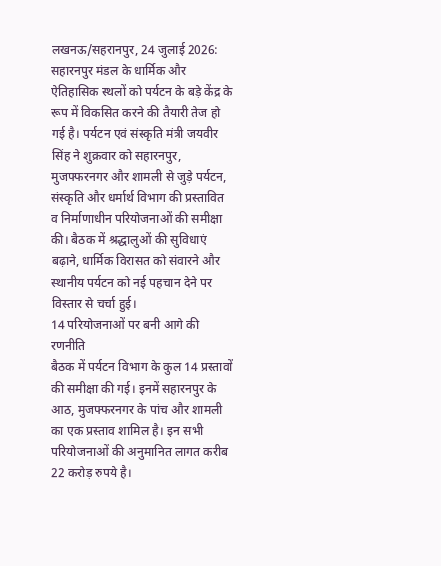लखनऊ/सहरानपुर, 24 जुलाई 2026:
सहारनपुर मंडल के धार्मिक और ऐतिहासिक स्थलों को पर्यटन के बड़े केंद्र के रूप में विकसित करने की तैयारी तेज हो गई है। पर्यटन एवं संस्कृति मंत्री जयवीर सिंह ने शुक्रवार को सहारनपुर, मुजफ्फरनगर और शामली से जुड़े पर्यटन, संस्कृति और धर्मार्थ विभाग की प्रस्तावित व निर्माणाधीन परियोजनाओं की समीक्षा की। बैठक में श्रद्धालुओं की सुविधाएं बढ़ाने, धार्मिक विरासत को संवारने और स्थानीय पर्यटन को नई पहचान देने पर विस्तार से चर्चा हुई।
14 परियोजनाओं पर बनी आगे की रणनीति
बैठक में पर्यटन विभाग के कुल 14 प्रस्तावों की समीक्षा की गई। इनमें सहारनपुर के आठ, मुजफ्फरनगर के पांच और शामली का एक प्रस्ताव शामिल है। इन सभी परियोजनाओं की अनुमानित लागत करीब 22 करोड़ रुपये है।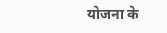योजना के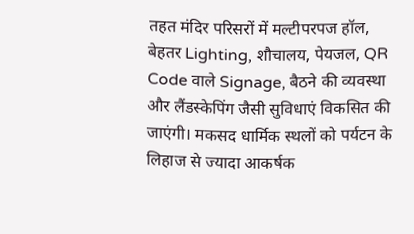तहत मंदिर परिसरों में मल्टीपरपज हॉल, बेहतर Lighting, शौचालय, पेयजल, QR Code वाले Signage, बैठने की व्यवस्था और लैंडस्केपिंग जैसी सुविधाएं विकसित की जाएंगी। मकसद धार्मिक स्थलों को पर्यटन के लिहाज से ज्यादा आकर्षक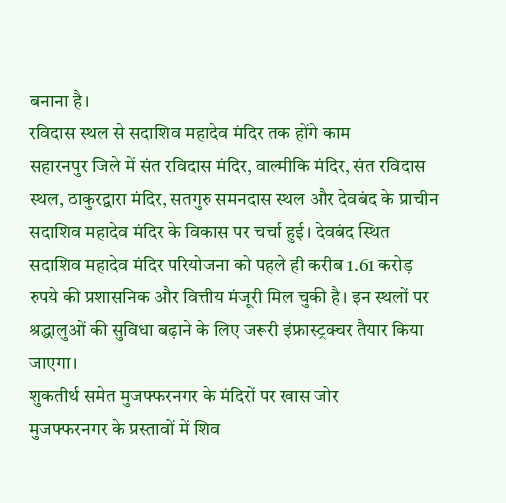बनाना है।
रविदास स्थल से सदाशिव महादेव मंदिर तक होंगे काम
सहारनपुर जिले में संत रविदास मंदिर, वाल्मीकि मंदिर, संत रविदास स्थल, ठाकुरद्वारा मंदिर, सतगुरु समनदास स्थल और देवबंद के प्राचीन सदाशिव महादेव मंदिर के विकास पर चर्चा हुई। देवबंद स्थित सदाशिव महादेव मंदिर परियोजना को पहले ही करीब 1.61 करोड़ रुपये की प्रशासनिक और वित्तीय मंजूरी मिल चुकी है। इन स्थलों पर श्रद्धालुओं की सुविधा बढ़ाने के लिए जरूरी इंफ्रास्ट्रक्चर तैयार किया जाएगा।
शुकतीर्थ समेत मुजफ्फरनगर के मंदिरों पर खास जोर
मुजफ्फरनगर के प्रस्तावों में शिव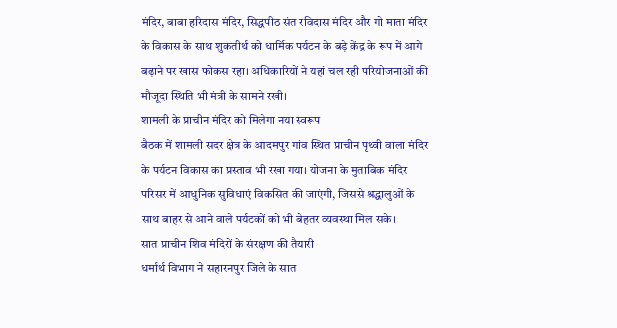मंदिर, बाबा हरिदास मंदिर, सिद्धपीठ संत रविदास मंदिर और गो माता मंदिर के विकास के साथ शुकतीर्थ को धार्मिक पर्यटन के बड़े केंद्र के रूप में आगे बढ़ाने पर खास फोकस रहा। अधिकारियों ने यहां चल रही परियोजनाओं की मौजूदा स्थिति भी मंत्री के सामने रखी।
शामली के प्राचीन मंदिर को मिलेगा नया स्वरूप
बैठक में शामली सदर क्षेत्र के आदमपुर गांव स्थित प्राचीन पृथ्वी वाला मंदिर के पर्यटन विकास का प्रस्ताव भी रखा गया। योजना के मुताबिक मंदिर परिसर में आधुनिक सुविधाएं विकसित की जाएंगी, जिससे श्रद्धालुओं के साथ बाहर से आने वाले पर्यटकों को भी बेहतर व्यवस्था मिल सके।
सात प्राचीन शिव मंदिरों के संरक्षण की तैयारी
धर्मार्थ विभाग ने सहारनपुर जिले के सात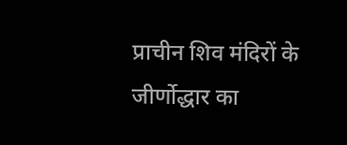प्राचीन शिव मंदिरों के जीर्णोद्धार का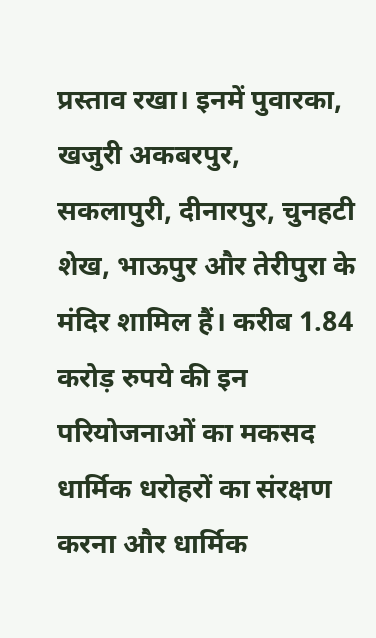प्रस्ताव रखा। इनमें पुवारका, खजुरी अकबरपुर, सकलापुरी, दीनारपुर, चुनहटी शेख, भाऊपुर और तेरीपुरा के मंदिर शामिल हैं। करीब 1.84 करोड़ रुपये की इन परियोजनाओं का मकसद धार्मिक धरोहरों का संरक्षण करना और धार्मिक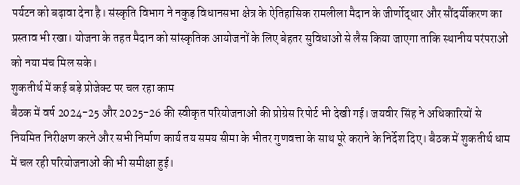पर्यटन को बढ़ावा देना है। संस्कृति विभाग ने नकुड़ विधानसभा क्षेत्र के ऐतिहासिक रामलीला मैदान के जीर्णोद्धार और सौंदर्यीकरण का प्रस्ताव भी रखा। योजना के तहत मैदान को सांस्कृतिक आयोजनों के लिए बेहतर सुविधाओं से लैस किया जाएगा ताकि स्थानीय परंपराओं को नया मंच मिल सके।
शुकतीर्थ में कई बड़े प्रोजेक्ट पर चल रहा काम
बैठक में वर्ष 2024-25 और 2025-26 की स्वीकृत परियोजनाओं की प्रोग्रेस रिपोर्ट भी देखी गई। जयवीर सिंह ने अधिकारियों से नियमित निरीक्षण करने और सभी निर्माण कार्य तय समय सीमा के भीतर गुणवत्ता के साथ पूरे कराने के निर्देश दिए। बैठक में शुकतीर्थ धाम में चल रही परियोजनाओं की भी समीक्षा हुई।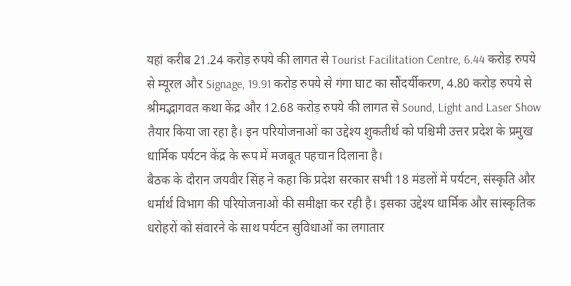यहां करीब 21.24 करोड़ रुपये की लागत से Tourist Facilitation Centre, 6.44 करोड़ रुपये से म्यूरल और Signage, 19.91 करोड़ रुपये से गंगा घाट का सौंदर्यीकरण, 4.80 करोड़ रुपये से श्रीमद्भागवत कथा केंद्र और 12.68 करोड़ रुपये की लागत से Sound, Light and Laser Show तैयार किया जा रहा है। इन परियोजनाओं का उद्देश्य शुकतीर्थ को पश्चिमी उत्तर प्रदेश के प्रमुख धार्मिक पर्यटन केंद्र के रूप में मजबूत पहचान दिलाना है।
बैठक के दौरान जयवीर सिंह ने कहा कि प्रदेश सरकार सभी 18 मंडलों में पर्यटन, संस्कृति और धर्मार्थ विभाग की परियोजनाओं की समीक्षा कर रही है। इसका उद्देश्य धार्मिक और सांस्कृतिक धरोहरों को संवारने के साथ पर्यटन सुविधाओं का लगातार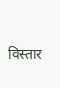विस्तार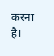करना है।